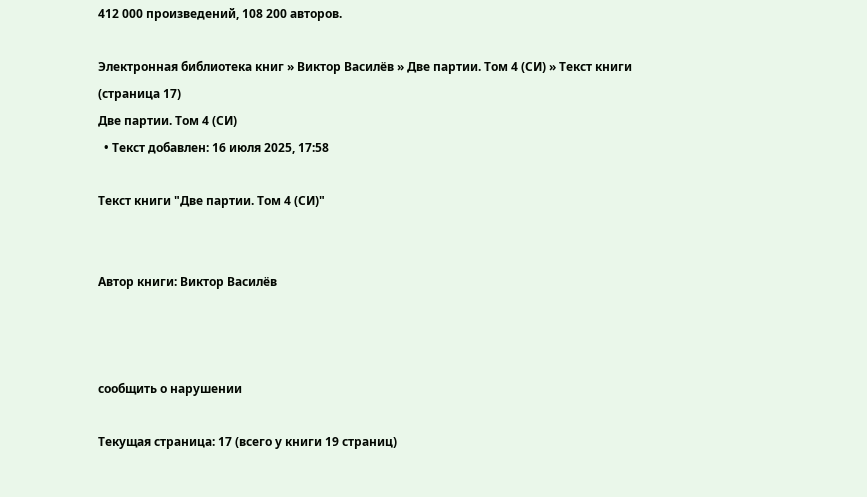412 000 произведений, 108 200 авторов.

Электронная библиотека книг » Виктор Василёв » Две партии. Том 4 (СИ) » Текст книги (страница 17)
Две партии. Том 4 (СИ)
  • Текст добавлен: 16 июля 2025, 17:58

Текст книги "Две партии. Том 4 (СИ)"


Автор книги: Виктор Василёв



сообщить о нарушении

Текущая страница: 17 (всего у книги 19 страниц)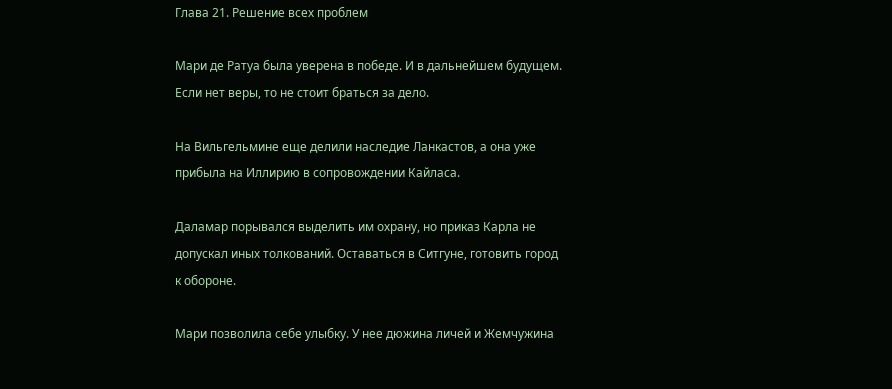Глава 21. Решение всех проблем

Мари де Ратуа была уверена в победе. И в дальнейшем будущем. Если нет веры, то не стоит браться за дело.

На Вильгельмине еще делили наследие Ланкастов, а она уже прибыла на Иллирию в сопровождении Кайласа.

Даламар порывался выделить им охрану, но приказ Карла не допускал иных толкований. Оставаться в Ситгуне, готовить город к обороне.

Мари позволила себе улыбку. У нее дюжина личей и Жемчужина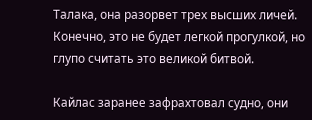Талака, она разорвет трех высших личей. Конечно, это не будет легкой прогулкой, но глупо считать это великой битвой.

Кайлас заранее зафрахтовал судно, они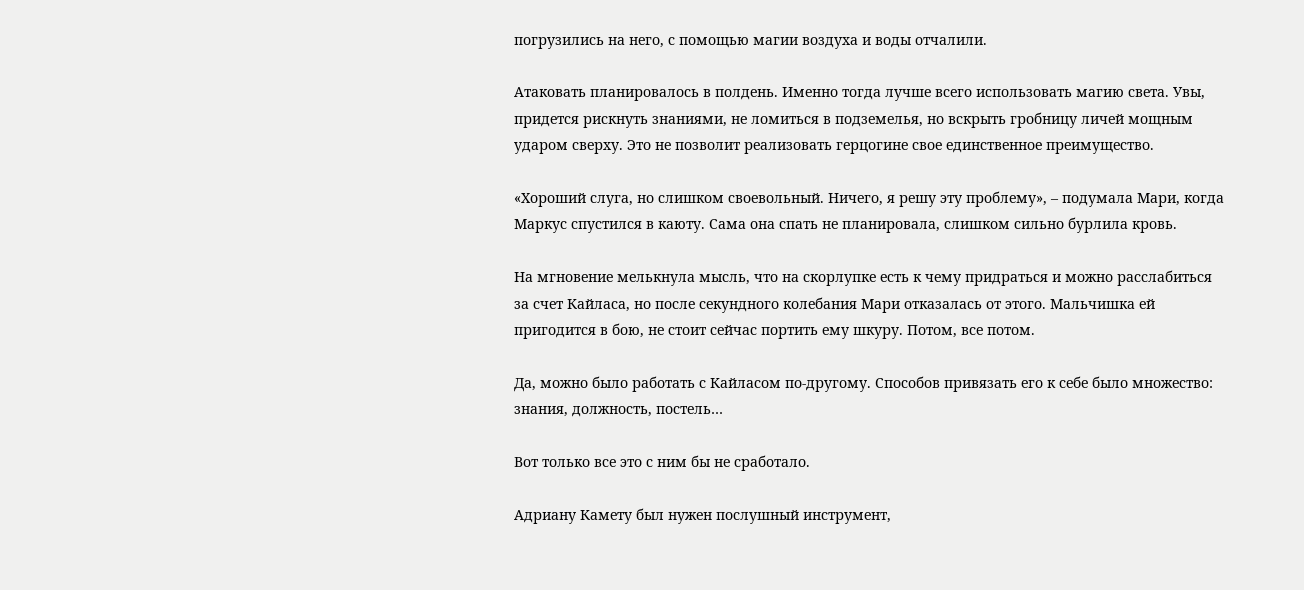погрузились на него, с помощью магии воздуха и воды отчалили.

Атаковать планировалось в полдень. Именно тогда лучше всего использовать магию света. Увы, придется рискнуть знаниями, не ломиться в подземелья, но вскрыть гробницу личей мощным ударом сверху. Это не позволит реализовать герцогине свое единственное преимущество.

«Хороший слуга, но слишком своевольный. Ничего, я решу эту проблему», – подумала Мари, когда Маркус спустился в каюту. Сама она спать не планировала, слишком сильно бурлила кровь.

На мгновение мелькнула мысль, что на скорлупке есть к чему придраться и можно расслабиться за счет Кайласа, но после секундного колебания Мари отказалась от этого. Мальчишка ей пригодится в бою, не стоит сейчас портить ему шкуру. Потом, все потом.

Да, можно было работать с Кайласом по-другому. Способов привязать его к себе было множество: знания, должность, постель…

Вот только все это с ним бы не сработало.

Адриану Камету был нужен послушный инструмент,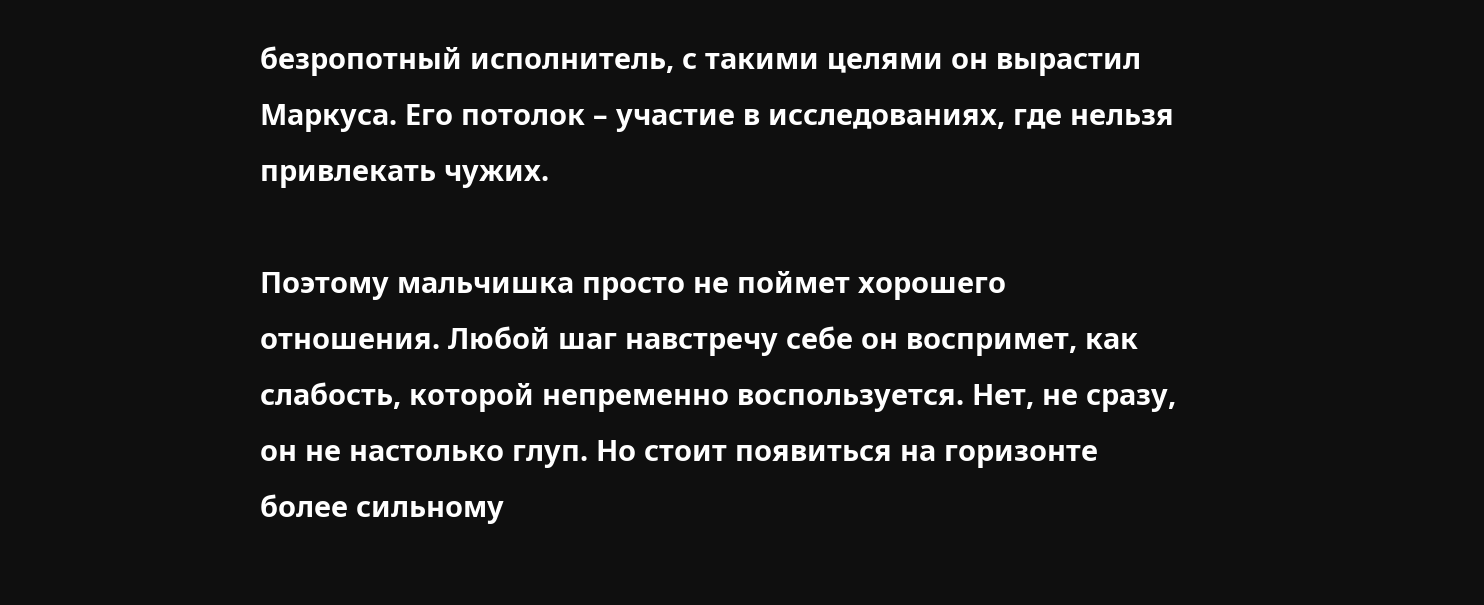безропотный исполнитель, с такими целями он вырастил Маркуса. Его потолок – участие в исследованиях, где нельзя привлекать чужих.

Поэтому мальчишка просто не поймет хорошего отношения. Любой шаг навстречу себе он воспримет, как слабость, которой непременно воспользуется. Нет, не сразу, он не настолько глуп. Но стоит появиться на горизонте более сильному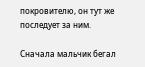покровителю, он тут же последует за ним.

Сначала мальчик бегал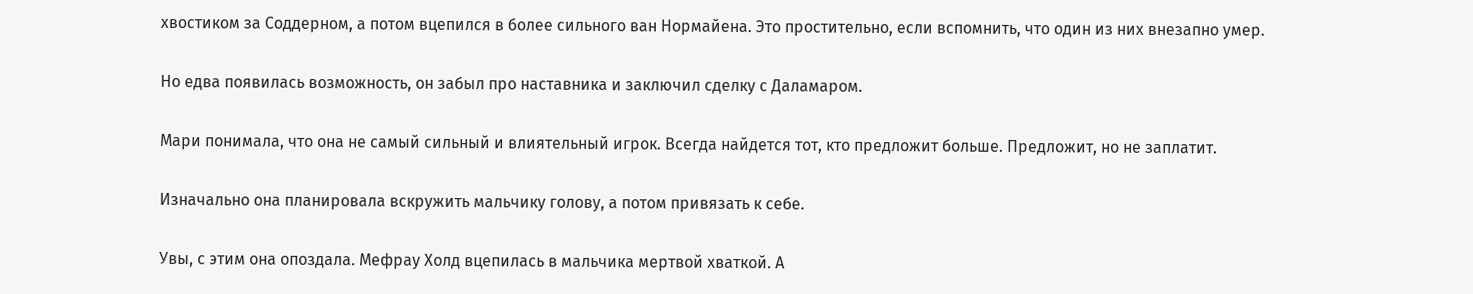хвостиком за Соддерном, а потом вцепился в более сильного ван Нормайена. Это простительно, если вспомнить, что один из них внезапно умер.

Но едва появилась возможность, он забыл про наставника и заключил сделку с Даламаром.

Мари понимала, что она не самый сильный и влиятельный игрок. Всегда найдется тот, кто предложит больше. Предложит, но не заплатит.

Изначально она планировала вскружить мальчику голову, а потом привязать к себе.

Увы, с этим она опоздала. Мефрау Холд вцепилась в мальчика мертвой хваткой. А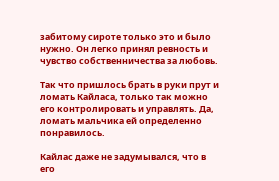забитому сироте только это и было нужно. Он легко принял ревность и чувство собственничества за любовь.

Так что пришлось брать в руки прут и ломать Кайласа, только так можно его контролировать и управлять. Да, ломать мальчика ей определенно понравилось.

Кайлас даже не задумывался, что в его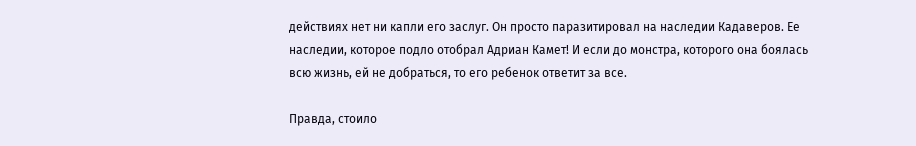действиях нет ни капли его заслуг. Он просто паразитировал на наследии Кадаверов. Ее наследии, которое подло отобрал Адриан Камет! И если до монстра, которого она боялась всю жизнь, ей не добраться, то его ребенок ответит за все.

Правда, стоило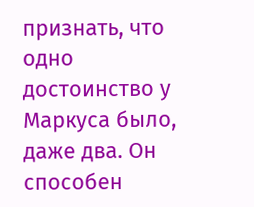признать, что одно достоинство у Маркуса было, даже два. Он способен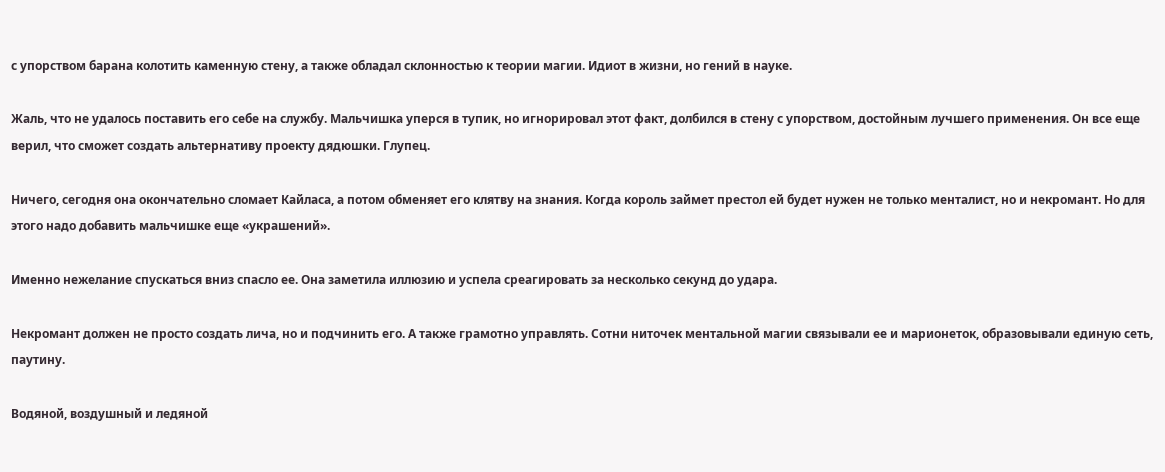с упорством барана колотить каменную стену, а также обладал склонностью к теории магии. Идиот в жизни, но гений в науке.

Жаль, что не удалось поставить его себе на службу. Мальчишка уперся в тупик, но игнорировал этот факт, долбился в стену с упорством, достойным лучшего применения. Он все еще верил, что сможет создать альтернативу проекту дядюшки. Глупец.

Ничего, сегодня она окончательно сломает Кайласа, а потом обменяет его клятву на знания. Когда король займет престол ей будет нужен не только менталист, но и некромант. Но для этого надо добавить мальчишке еще «украшений».

Именно нежелание спускаться вниз спасло ее. Она заметила иллюзию и успела среагировать за несколько секунд до удара.

Некромант должен не просто создать лича, но и подчинить его. А также грамотно управлять. Сотни ниточек ментальной магии связывали ее и марионеток, образовывали единую сеть, паутину.

Водяной, воздушный и ледяной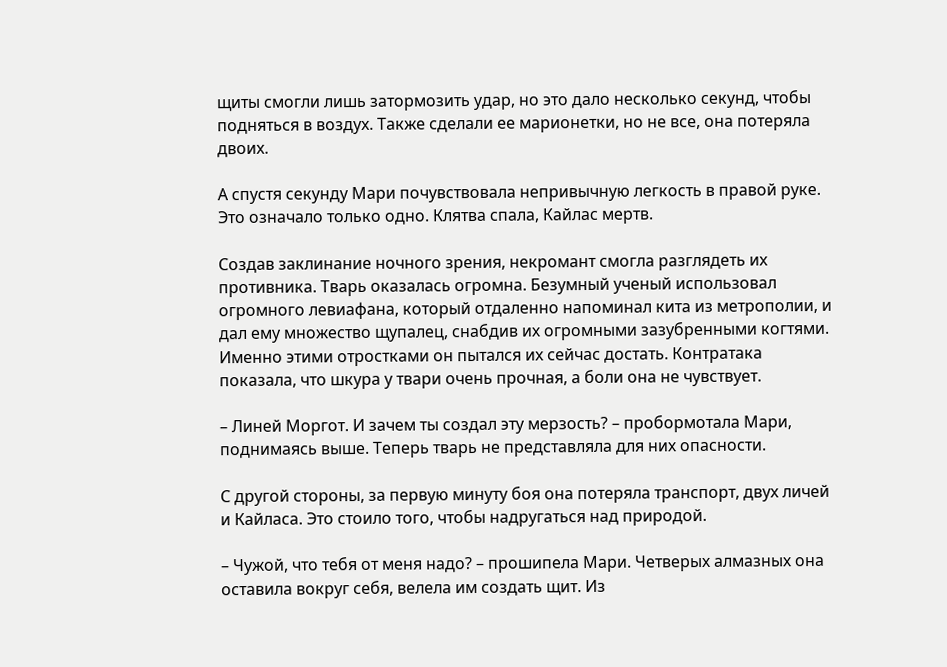щиты смогли лишь затормозить удар, но это дало несколько секунд, чтобы подняться в воздух. Также сделали ее марионетки, но не все, она потеряла двоих.

А спустя секунду Мари почувствовала непривычную легкость в правой руке. Это означало только одно. Клятва спала, Кайлас мертв.

Создав заклинание ночного зрения, некромант смогла разглядеть их противника. Тварь оказалась огромна. Безумный ученый использовал огромного левиафана, который отдаленно напоминал кита из метрополии, и дал ему множество щупалец, снабдив их огромными зазубренными когтями. Именно этими отростками он пытался их сейчас достать. Контратака показала, что шкура у твари очень прочная, а боли она не чувствует.

– Линей Моргот. И зачем ты создал эту мерзость? – пробормотала Мари, поднимаясь выше. Теперь тварь не представляла для них опасности.

С другой стороны, за первую минуту боя она потеряла транспорт, двух личей и Кайласа. Это стоило того, чтобы надругаться над природой.

– Чужой, что тебя от меня надо? – прошипела Мари. Четверых алмазных она оставила вокруг себя, велела им создать щит. Из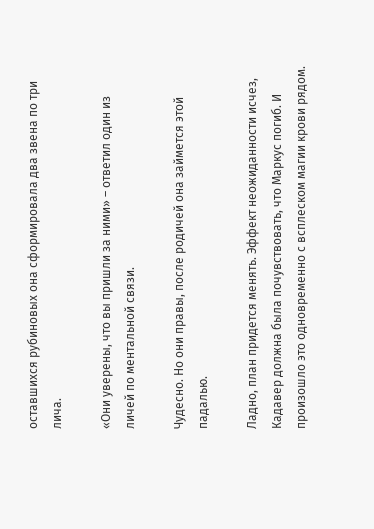оставшихся рубиновых она сформировала два звена по три лича.

«Они уверены, что вы пришли за ними» – ответил один из личей по ментальной связи.

Чудесно. Но они правы, после родичей она займется этой падалью.

Ладно, план придется менять. Эффект неожиданности исчез, Кадавер должна была почувствовать, что Маркус погиб. И произошло это одновременно с всплеском магии крови рядом.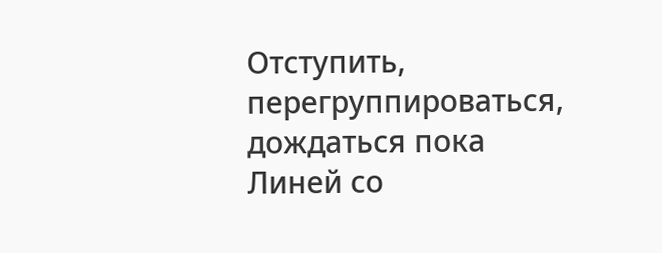Отступить, перегруппироваться, дождаться пока Линей со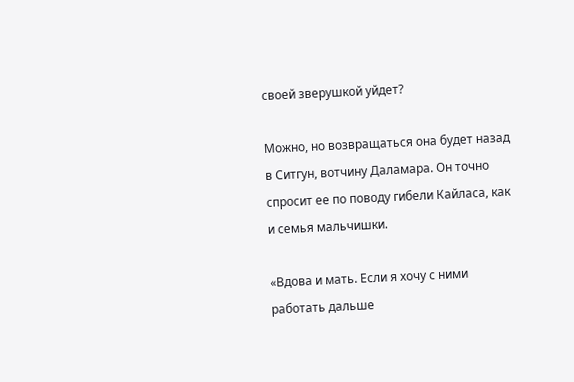своей зверушкой уйдет?

Можно, но возвращаться она будет назад в Ситгун, вотчину Даламара. Он точно спросит ее по поводу гибели Кайласа, как и семья мальчишки.

«Вдова и мать. Если я хочу с ними работать дальше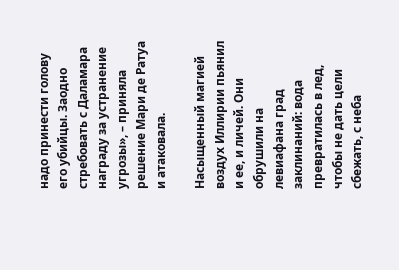надо принести голову его убийцы. Заодно стребовать с Даламара награду за устранение угрозы», – приняла решение Мари де Ратуа и атаковала.

Насыщенный магией воздух Иллирии пьянил и ее, и личей. Они обрушили на левиафана град заклинаний: вода превратилась в лед, чтобы не дать цели сбежать, с неба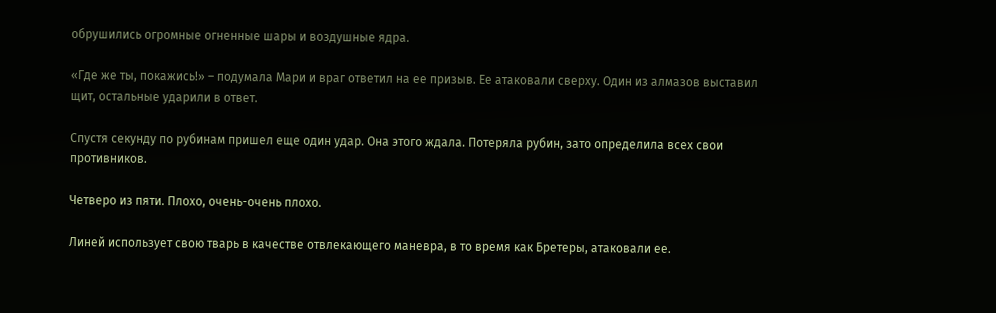обрушились огромные огненные шары и воздушные ядра.

«Где же ты, покажись!» – подумала Мари и враг ответил на ее призыв. Ее атаковали сверху. Один из алмазов выставил щит, остальные ударили в ответ.

Спустя секунду по рубинам пришел еще один удар. Она этого ждала. Потеряла рубин, зато определила всех свои противников.

Четверо из пяти. Плохо, очень-очень плохо.

Линей использует свою тварь в качестве отвлекающего маневра, в то время как Бретеры, атаковали ее.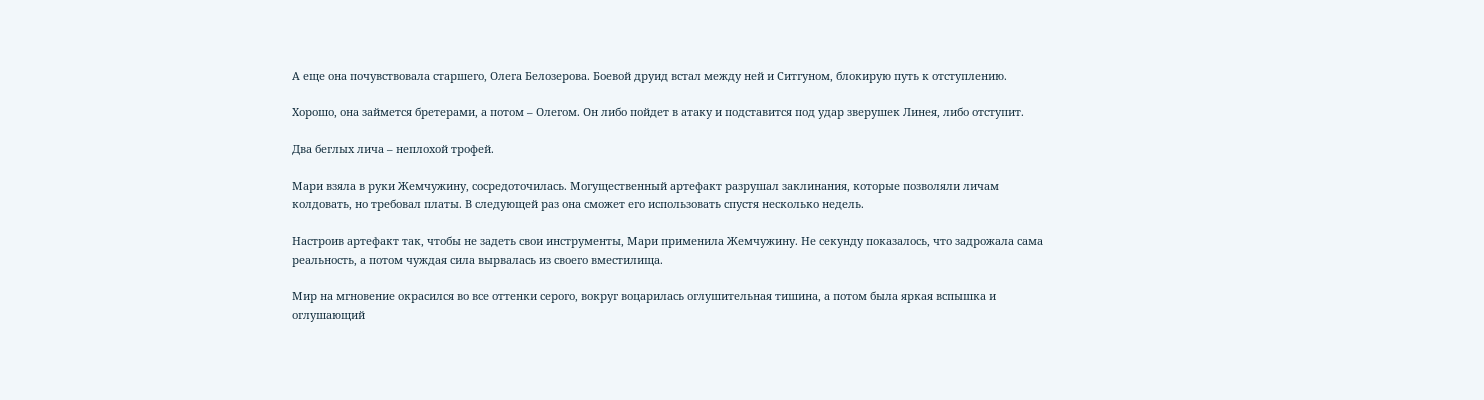А еще она почувствовала старшего, Олега Белозерова. Боевой друид встал между ней и Ситгуном, блокирую путь к отступлению.

Хорошо, она займется бретерами, а потом – Олегом. Он либо пойдет в атаку и подставится под удар зверушек Линея, либо отступит.

Два беглых лича – неплохой трофей.

Мари взяла в руки Жемчужину, сосредоточилась. Могущественный артефакт разрушал заклинания, которые позволяли личам колдовать, но требовал платы. В следующей раз она сможет его использовать спустя несколько недель.

Настроив артефакт так, чтобы не задеть свои инструменты, Мари применила Жемчужину. Не секунду показалось, что задрожала сама реальность, а потом чуждая сила вырвалась из своего вместилища.

Мир на мгновение окрасился во все оттенки серого, вокруг воцарилась оглушительная тишина, а потом была яркая вспышка и оглушающий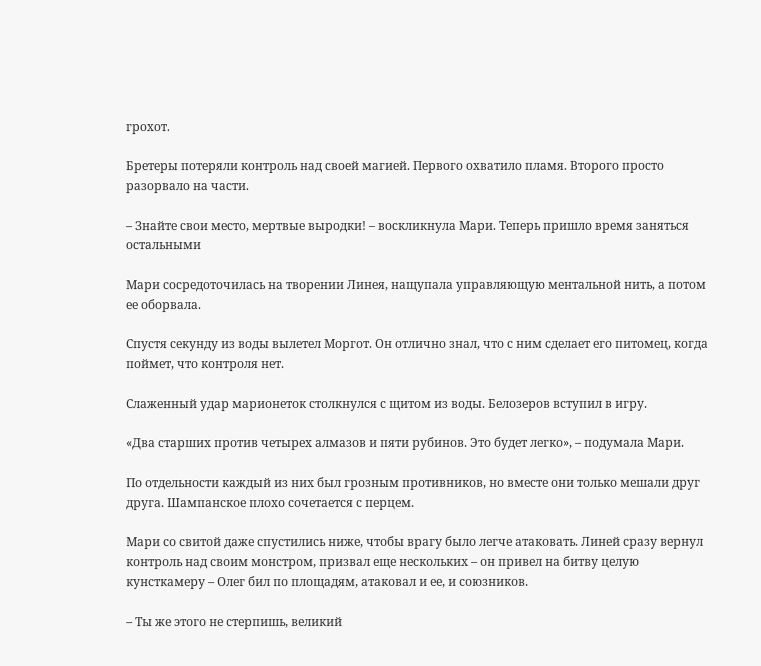грохот.

Бретеры потеряли контроль над своей магией. Первого охватило пламя. Второго просто разорвало на части.

– Знайте свои место, мертвые выродки! – воскликнула Мари. Теперь пришло время заняться остальными

Мари сосредоточилась на творении Линея, нащупала управляющую ментальной нить, а потом ее оборвала.

Спустя секунду из воды вылетел Моргот. Он отлично знал, что с ним сделает его питомец, когда поймет, что контроля нет.

Слаженный удар марионеток столкнулся с щитом из воды. Белозеров вступил в игру.

«Два старших против четырех алмазов и пяти рубинов. Это будет легко», – подумала Мари.

По отдельности каждый из них был грозным противников, но вместе они только мешали друг друга. Шампанское плохо сочетается с перцем.

Мари со свитой даже спустились ниже, чтобы врагу было легче атаковать. Линей сразу вернул контроль над своим монстром, призвал еще нескольких – он привел на битву целую кунсткамеру – Олег бил по площадям, атаковал и ее, и союзников.

– Ты же этого не стерпишь, великий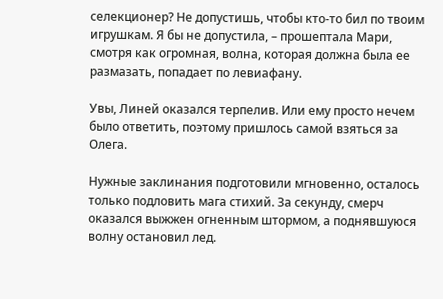селекционер? Не допустишь, чтобы кто-то бил по твоим игрушкам. Я бы не допустила, – прошептала Мари, смотря как огромная, волна, которая должна была ее размазать, попадает по левиафану.

Увы, Линей оказался терпелив. Или ему просто нечем было ответить, поэтому пришлось самой взяться за Олега.

Нужные заклинания подготовили мгновенно, осталось только подловить мага стихий. За секунду, смерч оказался выжжен огненным штормом, а поднявшуюся волну остановил лед.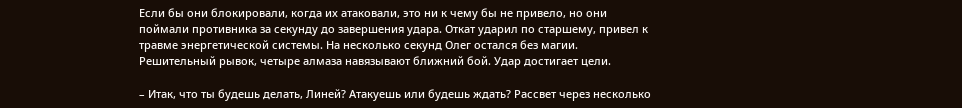Если бы они блокировали, когда их атаковали, это ни к чему бы не привело, но они поймали противника за секунду до завершения удара. Откат ударил по старшему, привел к травме энергетической системы. На несколько секунд Олег остался без магии. Решительный рывок, четыре алмаза навязывают ближний бой. Удар достигает цели.

– Итак, что ты будешь делать, Линей? Атакуешь или будешь ждать? Рассвет через несколько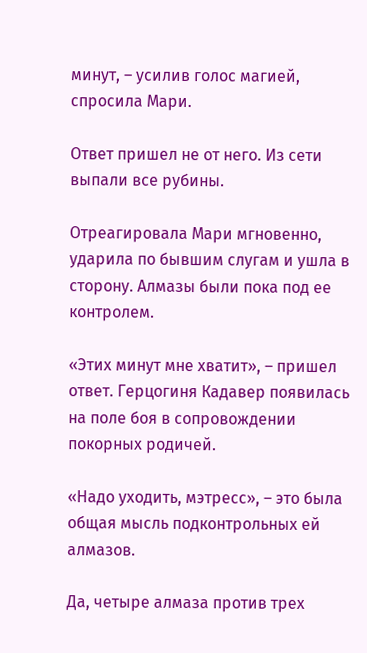минут, – усилив голос магией, спросила Мари.

Ответ пришел не от него. Из сети выпали все рубины.

Отреагировала Мари мгновенно, ударила по бывшим слугам и ушла в сторону. Алмазы были пока под ее контролем.

«Этих минут мне хватит», – пришел ответ. Герцогиня Кадавер появилась на поле боя в сопровождении покорных родичей.

«Надо уходить, мэтресс», – это была общая мысль подконтрольных ей алмазов.

Да, четыре алмаза против трех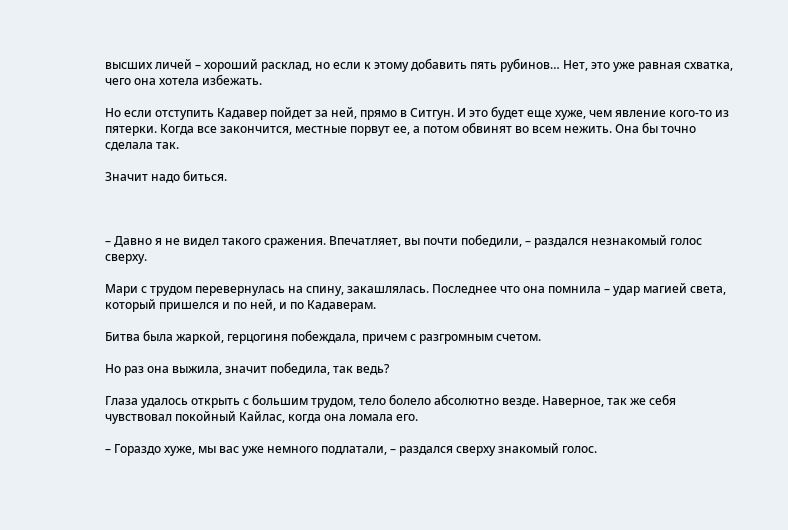высших личей – хороший расклад, но если к этому добавить пять рубинов… Нет, это уже равная схватка, чего она хотела избежать.

Но если отступить Кадавер пойдет за ней, прямо в Ситгун. И это будет еще хуже, чем явление кого-то из пятерки. Когда все закончится, местные порвут ее, а потом обвинят во всем нежить. Она бы точно сделала так.

Значит надо биться.



– Давно я не видел такого сражения. Впечатляет, вы почти победили, – раздался незнакомый голос сверху.

Мари с трудом перевернулась на спину, закашлялась. Последнее что она помнила – удар магией света, который пришелся и по ней, и по Кадаверам.

Битва была жаркой, герцогиня побеждала, причем с разгромным счетом.

Но раз она выжила, значит победила, так ведь?

Глаза удалось открыть с большим трудом, тело болело абсолютно везде. Наверное, так же себя чувствовал покойный Кайлас, когда она ломала его.

– Гораздо хуже, мы вас уже немного подлатали, – раздался сверху знакомый голос.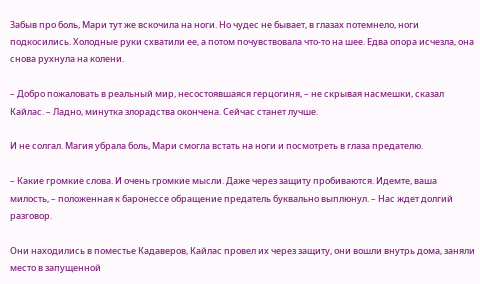Забыв про боль, Мари тут же вскочила на ноги. Но чудес не бывает, в глазах потемнело, ноги подкосились. Холодные руки схватили ее, а потом почувствовала что-то на шее. Едва опора исчезла, она снова рухнула на колени.

– Добро пожаловать в реальный мир, несостоявшаяся герцогиня, – не скрывая насмешки, сказал Кайлас. – Ладно, минутка злорадства окончена. Сейчас станет лучше.

И не солгал. Магия убрала боль, Мари смогла встать на ноги и посмотреть в глаза предателю.

– Какие громкие слова. И очень громкие мысли. Даже через защиту пробиваются. Идемте, ваша милость, – положенная к баронессе обращение предатель буквально выплюнул. – Нас ждет долгий разговор.

Они находились в поместье Кадаверов, Кайлас провел их через защиту, они вошли внутрь дома, заняли место в запущенной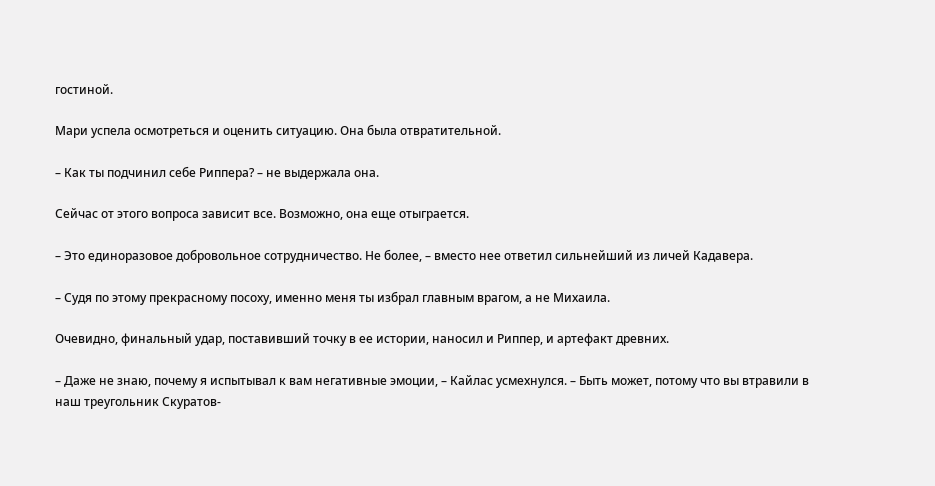гостиной.

Мари успела осмотреться и оценить ситуацию. Она была отвратительной.

– Как ты подчинил себе Риппера? – не выдержала она.

Сейчас от этого вопроса зависит все. Возможно, она еще отыграется.

– Это единоразовое добровольное сотрудничество. Не более, – вместо нее ответил сильнейший из личей Кадавера.

– Судя по этому прекрасному посоху, именно меня ты избрал главным врагом, а не Михаила.

Очевидно, финальный удар, поставивший точку в ее истории, наносил и Риппер, и артефакт древних.

– Даже не знаю, почему я испытывал к вам негативные эмоции, – Кайлас усмехнулся. – Быть может, потому что вы втравили в наш треугольник Скуратов-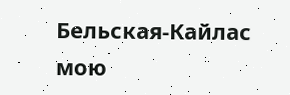Бельская-Кайлас мою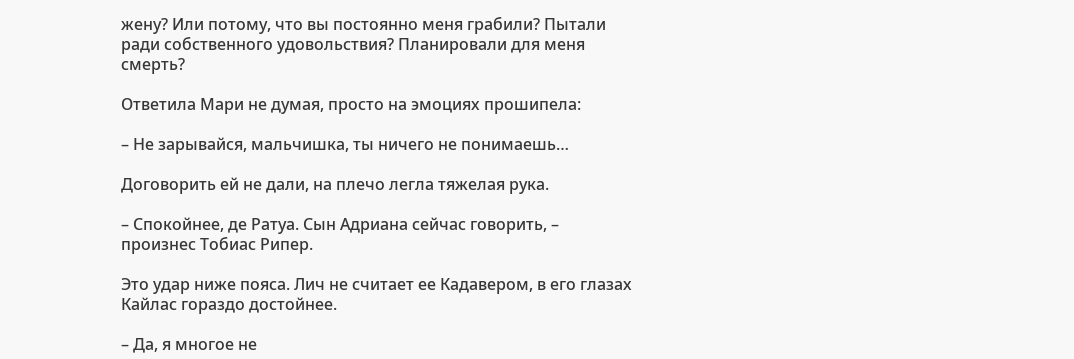жену? Или потому, что вы постоянно меня грабили? Пытали ради собственного удовольствия? Планировали для меня смерть?

Ответила Мари не думая, просто на эмоциях прошипела:

– Не зарывайся, мальчишка, ты ничего не понимаешь…

Договорить ей не дали, на плечо легла тяжелая рука.

– Спокойнее, де Ратуа. Сын Адриана сейчас говорить, – произнес Тобиас Рипер.

Это удар ниже пояса. Лич не считает ее Кадавером, в его глазах Кайлас гораздо достойнее.

– Да, я многое не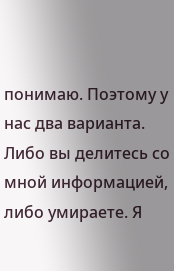понимаю. Поэтому у нас два варианта. Либо вы делитесь со мной информацией, либо умираете. Я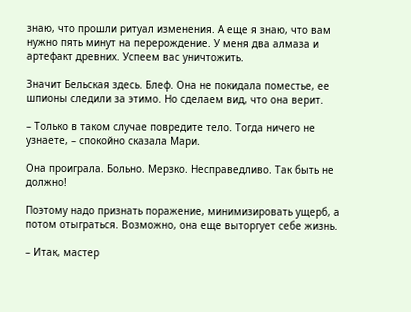знаю, что прошли ритуал изменения. А еще я знаю, что вам нужно пять минут на перерождение. У меня два алмаза и артефакт древних. Успеем вас уничтожить.

Значит Бельская здесь. Блеф. Она не покидала поместье, ее шпионы следили за этимо. Но сделаем вид, что она верит.

– Только в таком случае повредите тело. Тогда ничего не узнаете, – спокойно сказала Мари.

Она проиграла. Больно. Мерзко. Несправедливо. Так быть не должно!

Поэтому надо признать поражение, минимизировать ущерб, а потом отыграться. Возможно, она еще выторгует себе жизнь.

– Итак, мастер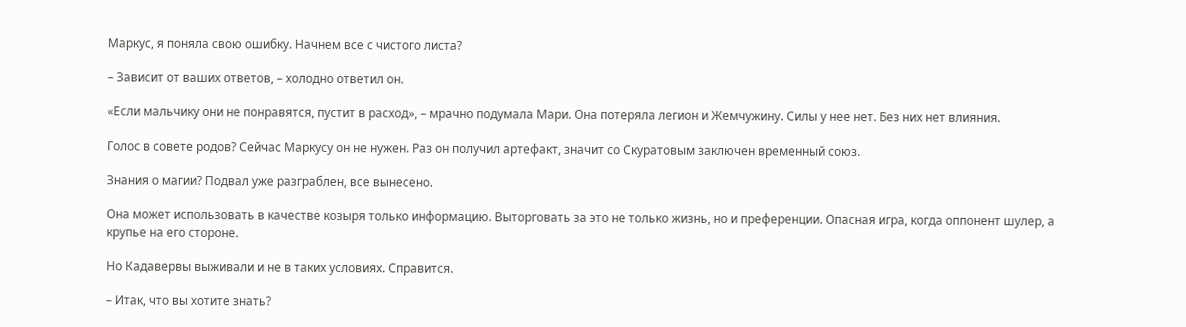Маркус, я поняла свою ошибку. Начнем все с чистого листа?

– Зависит от ваших ответов, – холодно ответил он.

«Если мальчику они не понравятся, пустит в расход», – мрачно подумала Мари. Она потеряла легион и Жемчужину. Силы у нее нет. Без них нет влияния.

Голос в совете родов? Сейчас Маркусу он не нужен. Раз он получил артефакт, значит со Скуратовым заключен временный союз.

Знания о магии? Подвал уже разграблен, все вынесено.

Она может использовать в качестве козыря только информацию. Выторговать за это не только жизнь, но и преференции. Опасная игра, когда оппонент шулер, а крупье на его стороне.

Но Кадавервы выживали и не в таких условиях. Справится.

– Итак, что вы хотите знать?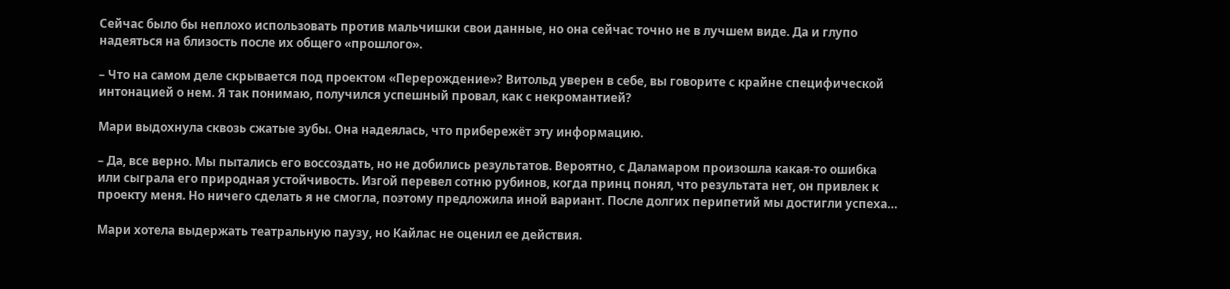Сейчас было бы неплохо использовать против мальчишки свои данные, но она сейчас точно не в лучшем виде. Да и глупо надеяться на близость после их общего «прошлого».

– Что на самом деле скрывается под проектом «Перерождение»? Витольд уверен в себе, вы говорите с крайне специфической интонацией о нем. Я так понимаю, получился успешный провал, как с некромантией?

Мари выдохнула сквозь сжатые зубы. Она надеялась, что прибережёт эту информацию.

– Да, все верно. Мы пытались его воссоздать, но не добились результатов. Вероятно, с Даламаром произошла какая-то ошибка или сыграла его природная устойчивость. Изгой перевел сотню рубинов, когда принц понял, что результата нет, он привлек к проекту меня. Но ничего сделать я не смогла, поэтому предложила иной вариант. После долгих перипетий мы достигли успеха…

Мари хотела выдержать театральную паузу, но Кайлас не оценил ее действия.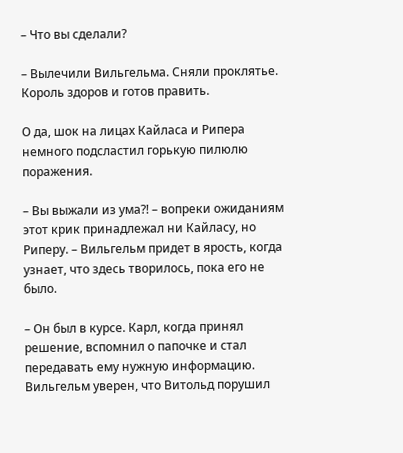– Что вы сделали?

– Вылечили Вильгельма. Сняли проклятье. Король здоров и готов править.

О да, шок на лицах Кайласа и Рипера немного подсластил горькую пилюлю поражения.

– Вы выжали из ума?! – вопреки ожиданиям этот крик принадлежал ни Кайласу, но Риперу. – Вильгельм придет в ярость, когда узнает, что здесь творилось, пока его не было.

– Он был в курсе. Карл, когда принял решение, вспомнил о папочке и стал передавать ему нужную информацию. Вильгельм уверен, что Витольд порушил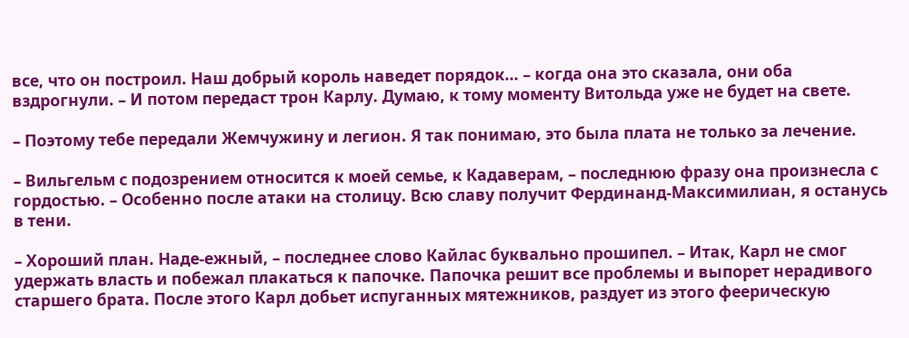все, что он построил. Наш добрый король наведет порядок… – когда она это сказала, они оба вздрогнули. – И потом передаст трон Карлу. Думаю, к тому моменту Витольда уже не будет на свете.

– Поэтому тебе передали Жемчужину и легион. Я так понимаю, это была плата не только за лечение.

– Вильгельм с подозрением относится к моей семье, к Кадаверам, – последнюю фразу она произнесла с гордостью. – Особенно после атаки на столицу. Всю славу получит Фердинанд-Максимилиан, я останусь в тени.

– Хороший план. Наде-ежный, – последнее слово Кайлас буквально прошипел. – Итак, Карл не смог удержать власть и побежал плакаться к папочке. Папочка решит все проблемы и выпорет нерадивого старшего брата. После этого Карл добьет испуганных мятежников, раздует из этого феерическую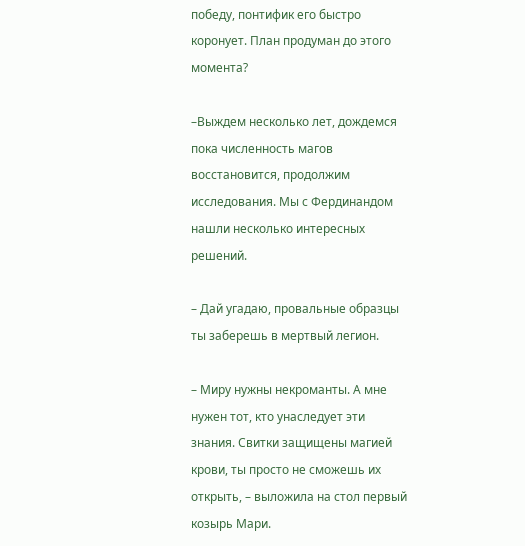победу, понтифик его быстро коронует. План продуман до этого момента?

–Выждем несколько лет, дождемся пока численность магов восстановится, продолжим исследования. Мы с Фердинандом нашли несколько интересных решений.

– Дай угадаю, провальные образцы ты заберешь в мертвый легион.

– Миру нужны некроманты. А мне нужен тот, кто унаследует эти знания. Свитки защищены магией крови, ты просто не сможешь их открыть, – выложила на стол первый козырь Мари.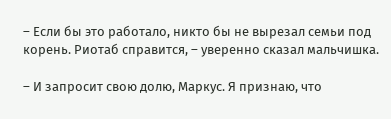– Если бы это работало, никто бы не вырезал семьи под корень. Риотаб справится, – уверенно сказал мальчишка.

– И запросит свою долю, Маркус. Я признаю, что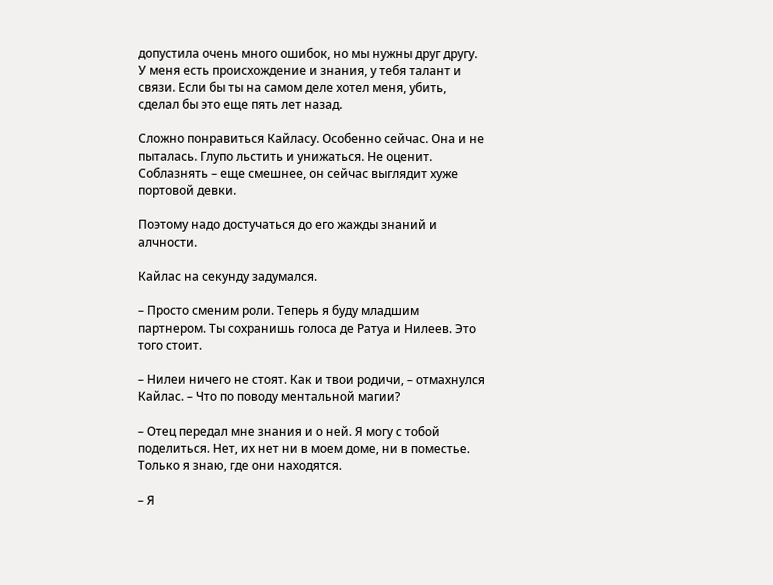допустила очень много ошибок, но мы нужны друг другу. У меня есть происхождение и знания, у тебя талант и связи. Если бы ты на самом деле хотел меня, убить, сделал бы это еще пять лет назад.

Сложно понравиться Кайласу. Особенно сейчас. Она и не пыталась. Глупо льстить и унижаться. Не оценит. Соблазнять – еще смешнее, он сейчас выглядит хуже портовой девки.

Поэтому надо достучаться до его жажды знаний и алчности.

Кайлас на секунду задумался.

– Просто сменим роли. Теперь я буду младшим партнером. Ты сохранишь голоса де Ратуа и Нилеев. Это того стоит.

– Нилеи ничего не стоят. Как и твои родичи, – отмахнулся Кайлас. – Что по поводу ментальной магии?

– Отец передал мне знания и о ней. Я могу с тобой поделиться. Нет, их нет ни в моем доме, ни в поместье. Только я знаю, где они находятся.

– Я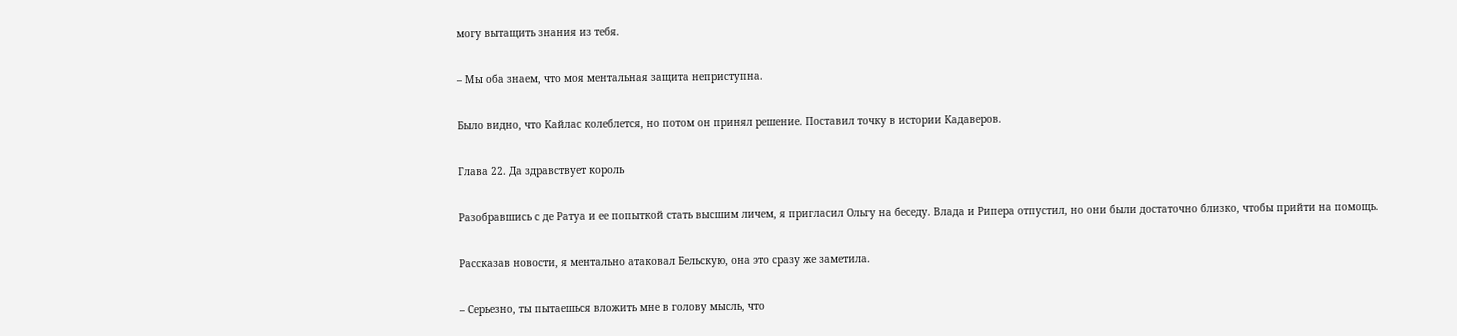могу вытащить знания из тебя.

– Мы оба знаем, что моя ментальная защита неприступна.

Было видно, что Кайлас колеблется, но потом он принял решение. Поставил точку в истории Кадаверов.

Глава 22. Да здравствует король

Разобравшись с де Ратуа и ее попыткой стать высшим личем, я пригласил Ольгу на беседу. Влада и Рипера отпустил, но они были достаточно близко, чтобы прийти на помощь.

Рассказав новости, я ментально атаковал Бельскую, она это сразу же заметила.

– Серьезно, ты пытаешься вложить мне в голову мысль, что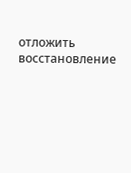отложить восстановление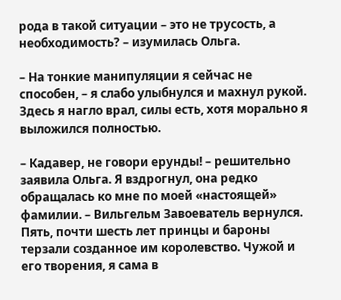рода в такой ситуации – это не трусость, а необходимость? – изумилась Ольга.

– На тонкие манипуляции я сейчас не способен, – я слабо улыбнулся и махнул рукой. Здесь я нагло врал, силы есть, хотя морально я выложился полностью.

– Кадавер, не говори ерунды! – решительно заявила Ольга. Я вздрогнул, она редко обращалась ко мне по моей «настоящей» фамилии. – Вильгельм Завоеватель вернулся. Пять, почти шесть лет принцы и бароны терзали созданное им королевство. Чужой и его творения, я сама в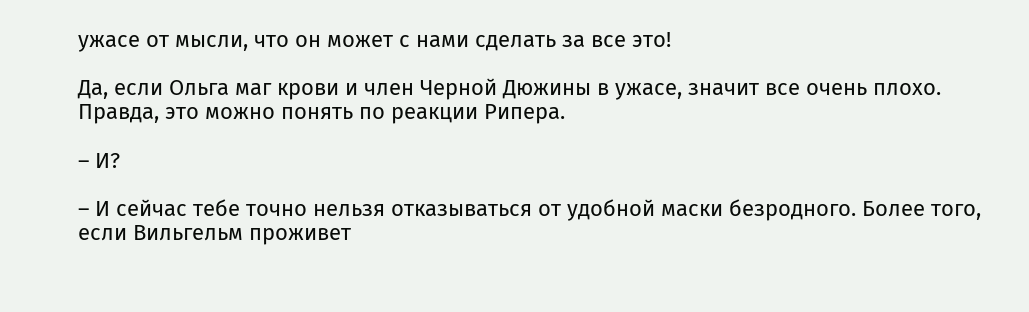ужасе от мысли, что он может с нами сделать за все это!

Да, если Ольга маг крови и член Черной Дюжины в ужасе, значит все очень плохо. Правда, это можно понять по реакции Рипера.

– И?

– И сейчас тебе точно нельзя отказываться от удобной маски безродного. Более того, если Вильгельм проживет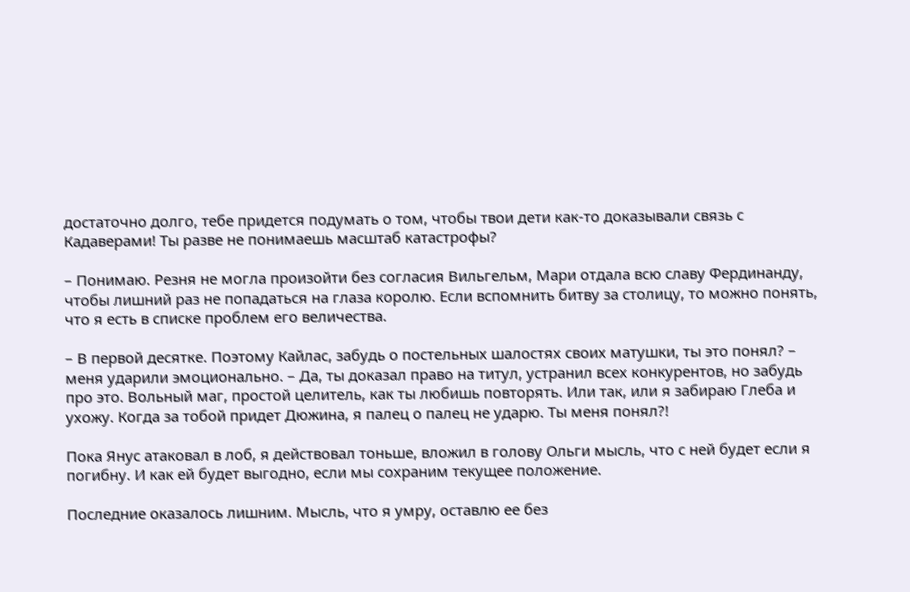достаточно долго, тебе придется подумать о том, чтобы твои дети как-то доказывали связь с Кадаверами! Ты разве не понимаешь масштаб катастрофы?

– Понимаю. Резня не могла произойти без согласия Вильгельм, Мари отдала всю славу Фердинанду, чтобы лишний раз не попадаться на глаза королю. Если вспомнить битву за столицу, то можно понять, что я есть в списке проблем его величества.

– В первой десятке. Поэтому Кайлас, забудь о постельных шалостях своих матушки, ты это понял? – меня ударили эмоционально. – Да, ты доказал право на титул, устранил всех конкурентов, но забудь про это. Вольный маг, простой целитель, как ты любишь повторять. Или так, или я забираю Глеба и ухожу. Когда за тобой придет Дюжина, я палец о палец не ударю. Ты меня понял?!

Пока Янус атаковал в лоб, я действовал тоньше, вложил в голову Ольги мысль, что с ней будет если я погибну. И как ей будет выгодно, если мы сохраним текущее положение.

Последние оказалось лишним. Мысль, что я умру, оставлю ее без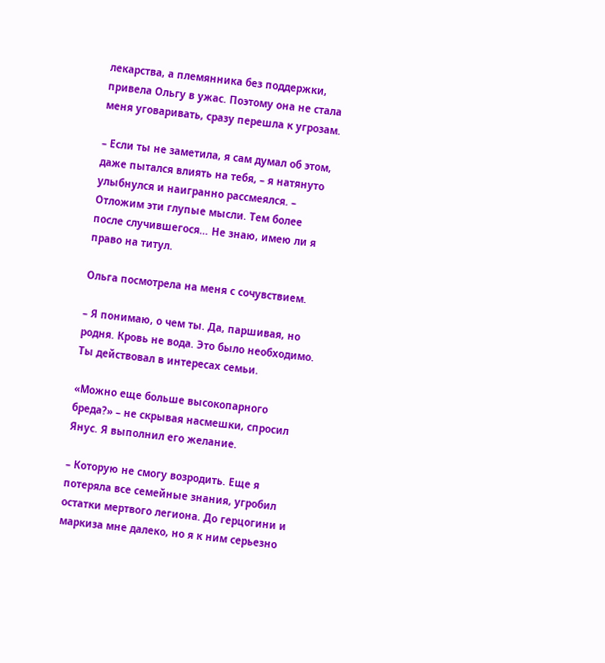лекарства, а племянника без поддержки, привела Ольгу в ужас. Поэтому она не стала меня уговаривать, сразу перешла к угрозам.

– Если ты не заметила, я сам думал об этом, даже пытался влиять на тебя, – я натянуто улыбнулся и наигранно рассмеялся. – Отложим эти глупые мысли. Тем более после случившегося… Не знаю, имею ли я право на титул.

Ольга посмотрела на меня с сочувствием.

– Я понимаю, о чем ты. Да, паршивая, но родня. Кровь не вода. Это было необходимо. Ты действовал в интересах семьи.

«Можно еще больше высокопарного бреда?» – не скрывая насмешки, спросил Янус. Я выполнил его желание.

– Которую не смогу возродить. Еще я потеряла все семейные знания, угробил остатки мертвого легиона. До герцогини и маркиза мне далеко, но я к ним серьезно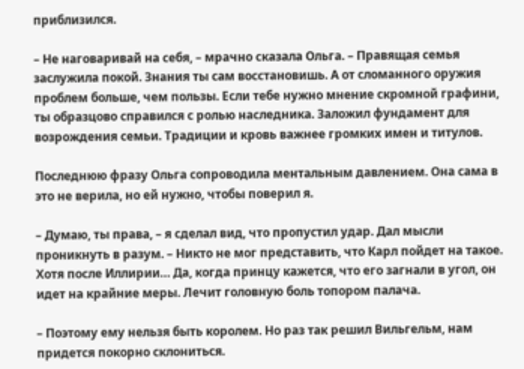приблизился.

– Не наговаривай на себя, – мрачно сказала Ольга. – Правящая семья заслужила покой. Знания ты сам восстановишь. А от сломанного оружия проблем больше, чем пользы. Если тебе нужно мнение скромной графини, ты образцово справился с ролью наследника. Заложил фундамент для возрождения семьи. Традиции и кровь важнее громких имен и титулов.

Последнюю фразу Ольга сопроводила ментальным давлением. Она сама в это не верила, но ей нужно, чтобы поверил я.

– Думаю, ты права, – я сделал вид, что пропустил удар. Дал мысли проникнуть в разум. – Никто не мог представить, что Карл пойдет на такое. Хотя после Иллирии… Да, когда принцу кажется, что его загнали в угол, он идет на крайние меры. Лечит головную боль топором палача.

– Поэтому ему нельзя быть королем. Но раз так решил Вильгельм, нам придется покорно склониться.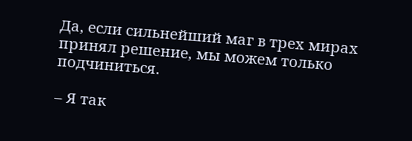Да, если сильнейший маг в трех мирах принял решение, мы можем только подчиниться.

– Я так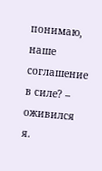понимаю, наше соглашение в силе? – оживился я.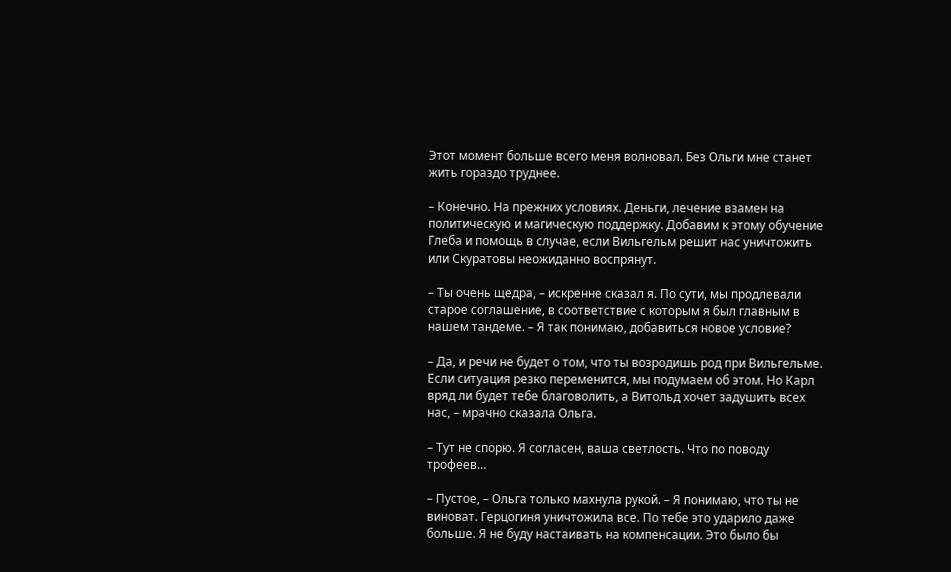Этот момент больше всего меня волновал. Без Ольги мне станет жить гораздо труднее.

– Конечно. На прежних условиях. Деньги, лечение взамен на политическую и магическую поддержку. Добавим к этому обучение Глеба и помощь в случае, если Вильгельм решит нас уничтожить или Скуратовы неожиданно воспрянут.

– Ты очень щедра, – искренне сказал я. По сути, мы продлевали старое соглашение, в соответствие с которым я был главным в нашем тандеме. – Я так понимаю, добавиться новое условие?

– Да, и речи не будет о том, что ты возродишь род при Вильгельме. Если ситуация резко переменится, мы подумаем об этом. Но Карл вряд ли будет тебе благоволить, а Витольд хочет задушить всех нас, – мрачно сказала Ольга.

– Тут не спорю. Я согласен, ваша светлость. Что по поводу трофеев…

– Пустое, – Ольга только махнула рукой. – Я понимаю, что ты не виноват. Герцогиня уничтожила все. По тебе это ударило даже больше. Я не буду настаивать на компенсации. Это было бы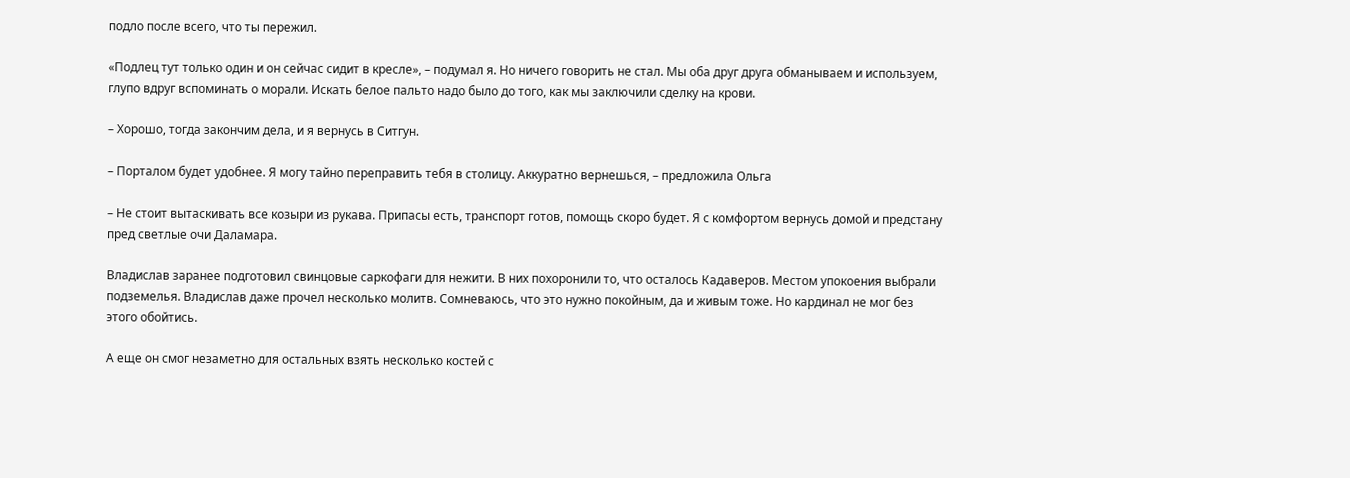подло после всего, что ты пережил.

«Подлец тут только один и он сейчас сидит в кресле», – подумал я. Но ничего говорить не стал. Мы оба друг друга обманываем и используем, глупо вдруг вспоминать о морали. Искать белое пальто надо было до того, как мы заключили сделку на крови.

– Хорошо, тогда закончим дела, и я вернусь в Ситгун.

– Порталом будет удобнее. Я могу тайно переправить тебя в столицу. Аккуратно вернешься, – предложила Ольга

– Не стоит вытаскивать все козыри из рукава. Припасы есть, транспорт готов, помощь скоро будет. Я с комфортом вернусь домой и предстану пред светлые очи Даламара.

Владислав заранее подготовил свинцовые саркофаги для нежити. В них похоронили то, что осталось Кадаверов. Местом упокоения выбрали подземелья. Владислав даже прочел несколько молитв. Сомневаюсь, что это нужно покойным, да и живым тоже. Но кардинал не мог без этого обойтись.

А еще он смог незаметно для остальных взять несколько костей с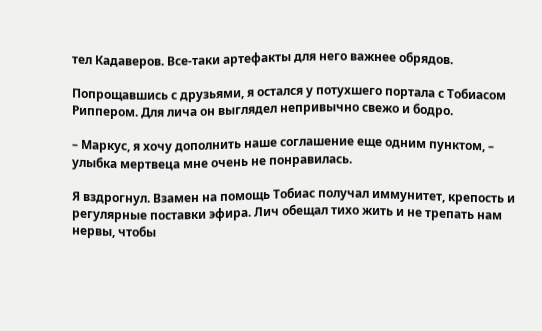тел Кадаверов. Все-таки артефакты для него важнее обрядов.

Попрощавшись с друзьями, я остался у потухшего портала с Тобиасом Риппером. Для лича он выглядел непривычно свежо и бодро.

– Маркус, я хочу дополнить наше соглашение еще одним пунктом, – улыбка мертвеца мне очень не понравилась.

Я вздрогнул. Взамен на помощь Тобиас получал иммунитет, крепость и регулярные поставки эфира. Лич обещал тихо жить и не трепать нам нервы, чтобы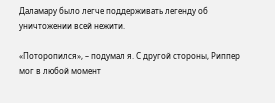Даламару было легче поддерживать легенду об уничтожении всей нежити.

«Поторопился», – подумал я. С другой стороны, Риппер мог в любой момент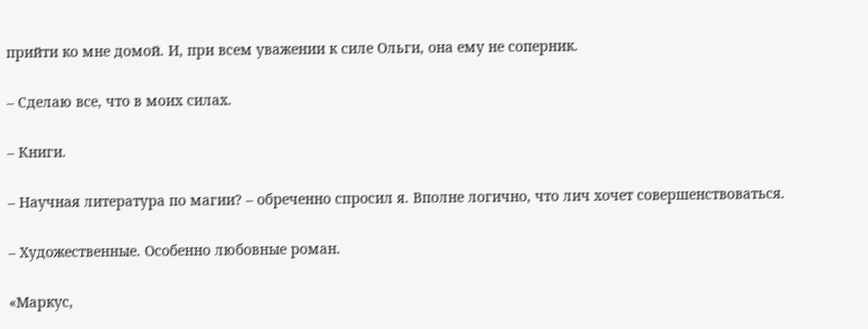прийти ко мне домой. И, при всем уважении к силе Ольги, она ему не соперник.

– Сделаю все, что в моих силах.

– Книги.

– Научная литература по магии? – обреченно спросил я. Вполне логично, что лич хочет совершенствоваться.

– Художественные. Особенно любовные роман.

«Маркус,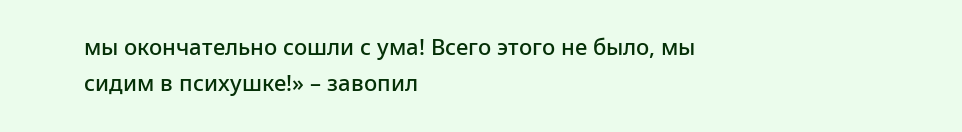мы окончательно сошли с ума! Всего этого не было, мы сидим в психушке!» – завопил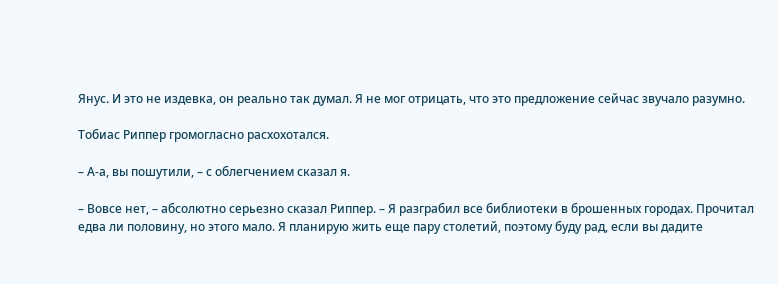Янус. И это не издевка, он реально так думал. Я не мог отрицать, что это предложение сейчас звучало разумно.

Тобиас Риппер громогласно расхохотался.

– А-а, вы пошутили, – с облегчением сказал я.

– Вовсе нет, – абсолютно серьезно сказал Риппер. – Я разграбил все библиотеки в брошенных городах. Прочитал едва ли половину, но этого мало. Я планирую жить еще пару столетий, поэтому буду рад, если вы дадите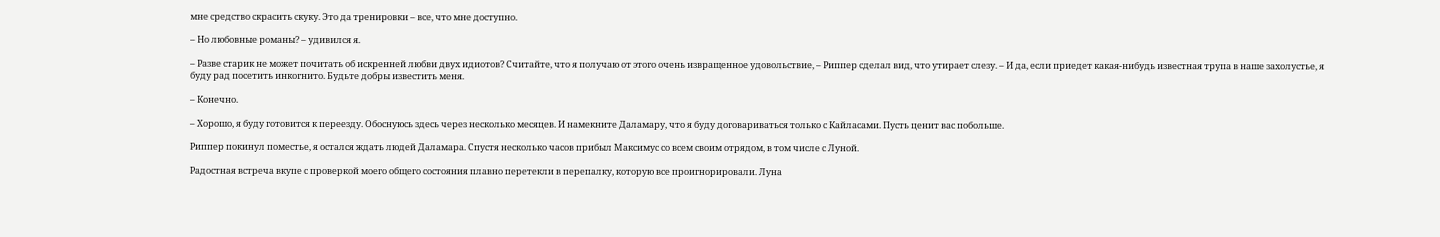мне средство скрасить скуку. Это да тренировки – все, что мне доступно.

– Но любовные романы? – удивился я.

– Разве старик не может почитать об искренней любви двух идиотов? Считайте, что я получаю от этого очень извращенное удовольствие, – Риппер сделал вид, что утирает слезу. – И да, если приедет какая-нибудь известная трупа в наше захолустье, я буду рад посетить инкогнито. Будьте добры известить меня.

– Конечно.

– Хорошо, я буду готовится к переезду. Обоснуюсь здесь через несколько месяцев. И намекните Даламару, что я буду договариваться только с Кайласами. Пусть ценит вас побольше.

Риппер покинул поместье, я остался ждать людей Даламара. Спустя несколько часов прибыл Максимус со всем своим отрядом, в том числе с Луной.

Радостная встреча вкупе с проверкой моего общего состояния плавно перетекли в перепалку, которую все проигнорировали. Луна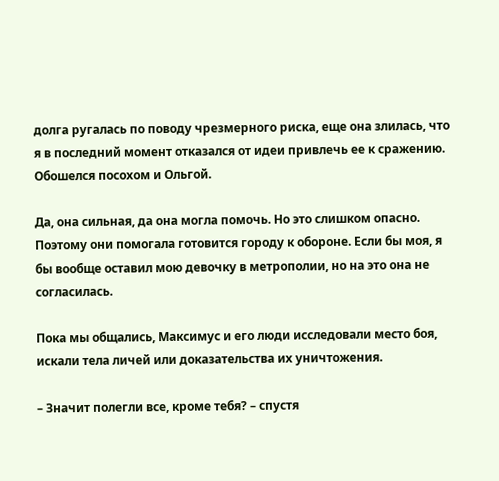долга ругалась по поводу чрезмерного риска, еще она злилась, что я в последний момент отказался от идеи привлечь ее к сражению. Обошелся посохом и Ольгой.

Да, она сильная, да она могла помочь. Но это слишком опасно. Поэтому они помогала готовится городу к обороне. Если бы моя, я бы вообще оставил мою девочку в метрополии, но на это она не согласилась.

Пока мы общались, Максимус и его люди исследовали место боя, искали тела личей или доказательства их уничтожения.

– Значит полегли все, кроме тебя? – спустя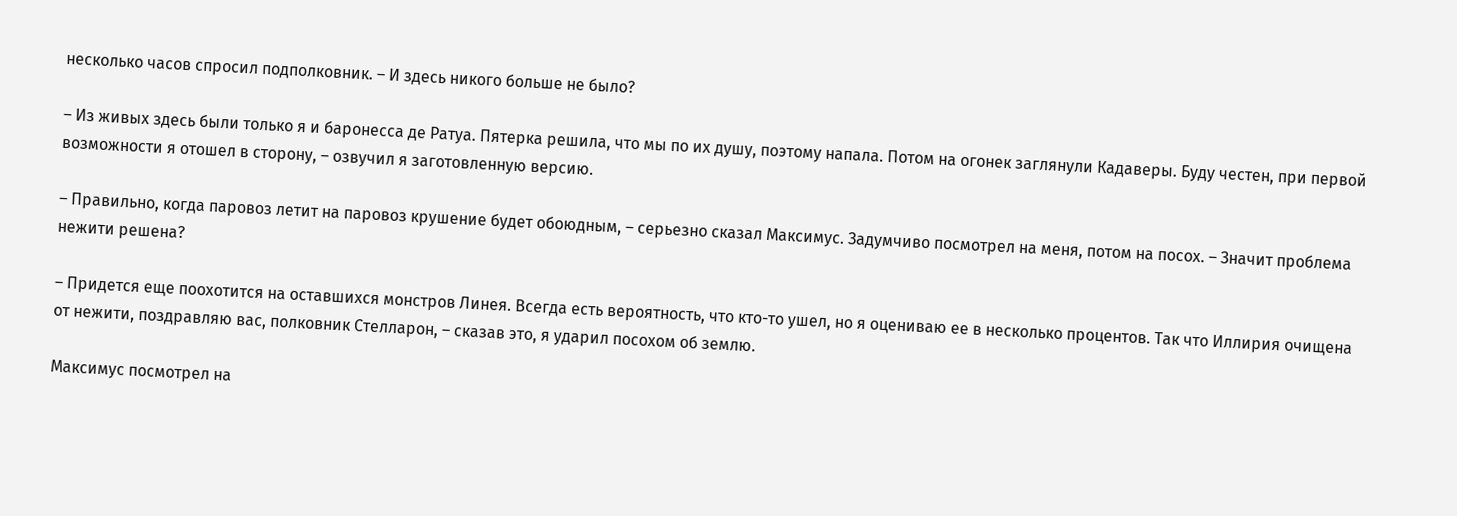несколько часов спросил подполковник. – И здесь никого больше не было?

– Из живых здесь были только я и баронесса де Ратуа. Пятерка решила, что мы по их душу, поэтому напала. Потом на огонек заглянули Кадаверы. Буду честен, при первой возможности я отошел в сторону, – озвучил я заготовленную версию.

– Правильно, когда паровоз летит на паровоз крушение будет обоюдным, – серьезно сказал Максимус. Задумчиво посмотрел на меня, потом на посох. – Значит проблема нежити решена?

– Придется еще поохотится на оставшихся монстров Линея. Всегда есть вероятность, что кто-то ушел, но я оцениваю ее в несколько процентов. Так что Иллирия очищена от нежити, поздравляю вас, полковник Стелларон, – сказав это, я ударил посохом об землю.

Максимус посмотрел на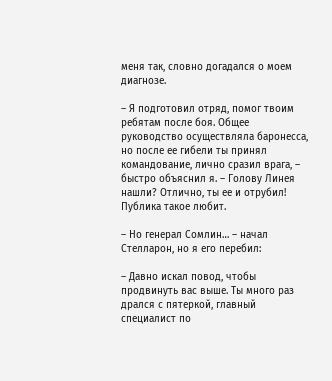меня так, словно догадался о моем диагнозе.

– Я подготовил отряд, помог твоим ребятам после боя. Общее руководство осуществляла баронесса, но после ее гибели ты принял командование, лично сразил врага, – быстро объяснил я. – Голову Линея нашли? Отлично, ты ее и отрубил! Публика такое любит.

– Но генерал Сомлин… – начал Стелларон, но я его перебил:

– Давно искал повод, чтобы продвинуть вас выше. Ты много раз дрался с пятеркой, главный специалист по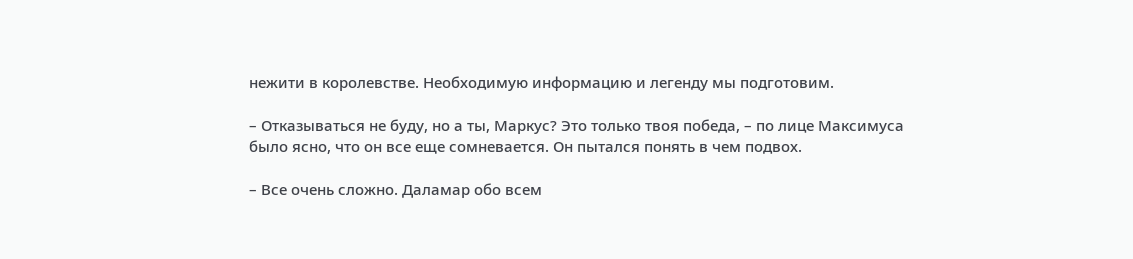нежити в королевстве. Необходимую информацию и легенду мы подготовим.

– Отказываться не буду, но а ты, Маркус? Это только твоя победа, – по лице Максимуса было ясно, что он все еще сомневается. Он пытался понять в чем подвох.

– Все очень сложно. Даламар обо всем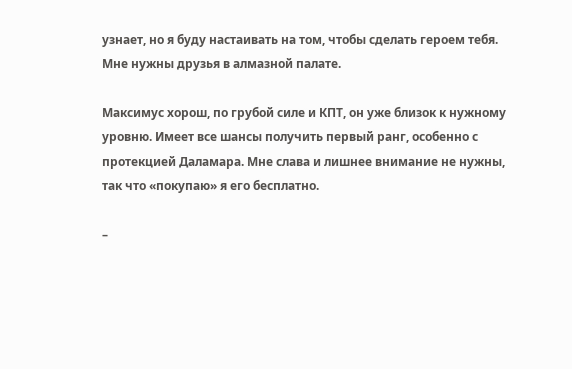узнает, но я буду настаивать на том, чтобы сделать героем тебя. Мне нужны друзья в алмазной палате.

Максимус хорош, по грубой силе и КПТ, он уже близок к нужному уровню. Имеет все шансы получить первый ранг, особенно с протекцией Даламара. Мне слава и лишнее внимание не нужны, так что «покупаю» я его бесплатно.

–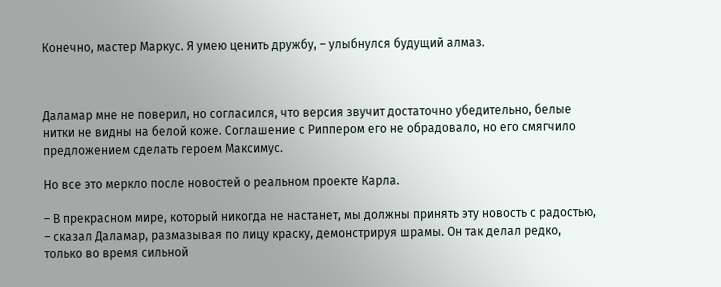Конечно, мастер Маркус. Я умею ценить дружбу, – улыбнулся будущий алмаз.



Даламар мне не поверил, но согласился, что версия звучит достаточно убедительно, белые нитки не видны на белой коже. Соглашение с Риппером его не обрадовало, но его смягчило предложением сделать героем Максимус.

Но все это меркло после новостей о реальном проекте Карла.

– В прекрасном мире, который никогда не настанет, мы должны принять эту новость с радостью, – сказал Даламар, размазывая по лицу краску, демонстрируя шрамы. Он так делал редко, только во время сильной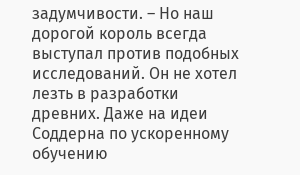задумчивости. – Но наш дорогой король всегда выступал против подобных исследований. Он не хотел лезть в разработки древних. Даже на идеи Соддерна по ускоренному обучению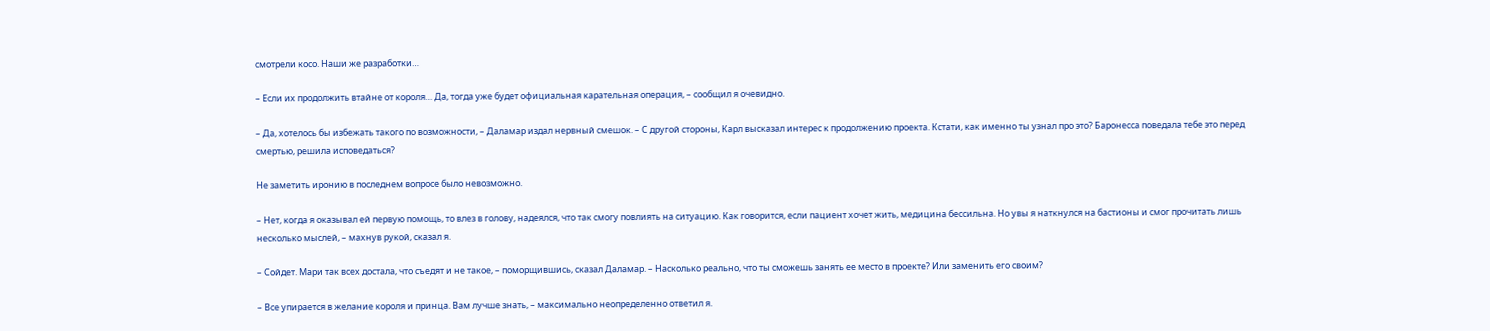смотрели косо. Наши же разработки…

– Если их продолжить втайне от короля… Да, тогда уже будет официальная карательная операция, – сообщил я очевидно.

– Да, хотелось бы избежать такого по возможности, – Даламар издал нервный смешок. – С другой стороны, Карл высказал интерес к продолжению проекта. Кстати, как именно ты узнал про это? Баронесса поведала тебе это перед смертью, решила исповедаться?

Не заметить иронию в последнем вопросе было невозможно.

– Нет, когда я оказывал ей первую помощь, то влез в голову, надеялся, что так смогу повлиять на ситуацию. Как говорится, если пациент хочет жить, медицина бессильна. Но увы я наткнулся на бастионы и смог прочитать лишь несколько мыслей, – махнув рукой, сказал я.

– Сойдет. Мари так всех достала, что съедят и не такое, – поморщившись, сказал Даламар. – Насколько реально, что ты сможешь занять ее место в проекте? Или заменить его своим?

– Все упирается в желание короля и принца. Вам лучше знать, – максимально неопределенно ответил я.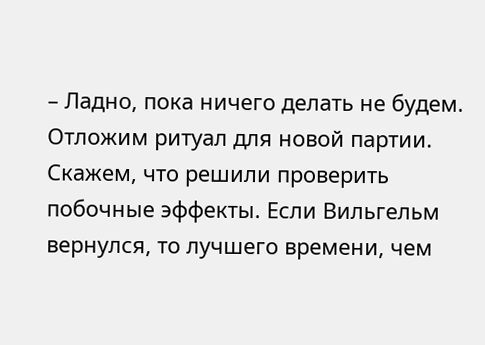– Ладно, пока ничего делать не будем. Отложим ритуал для новой партии. Скажем, что решили проверить побочные эффекты. Если Вильгельм вернулся, то лучшего времени, чем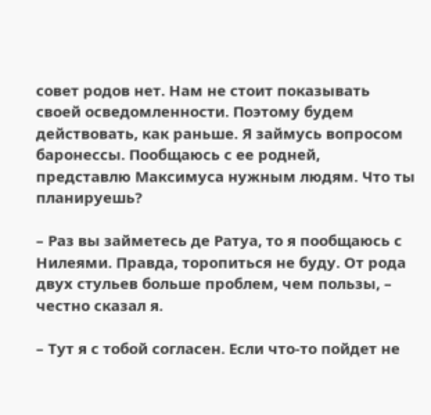совет родов нет. Нам не стоит показывать своей осведомленности. Поэтому будем действовать, как раньше. Я займусь вопросом баронессы. Пообщаюсь с ее родней, представлю Максимуса нужным людям. Что ты планируешь?

– Раз вы займетесь де Ратуа, то я пообщаюсь с Нилеями. Правда, торопиться не буду. От рода двух стульев больше проблем, чем пользы, – честно сказал я.

– Тут я с тобой согласен. Если что-то пойдет не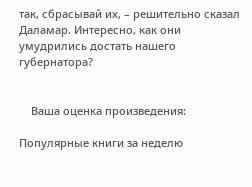так, сбрасывай их, – решительно сказал Даламар. Интересно, как они умудрились достать нашего губернатора?


    Ваша оценка произведения:

Популярные книги за неделю